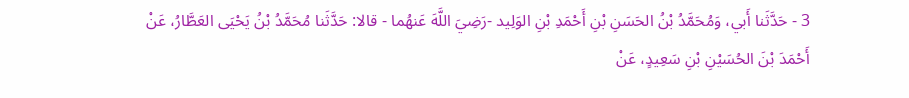3 - حَدَّثَنا أَبي، وَمُحَمَّدُ بْنُ الحَسَنِ بْنِ أَحْمَدِ بْنِ الوَلِيد -رَضِيَ اللَّهَ عَنهُما - قالا: حَدَّثَنا مُحَمَّدُ بْنُ يَحْيَى العَطَّارُ، عَنْ أَحْمَدَ بْنَ الحُسَيْنِ بْنِ سَعِيدٍ، عَنْ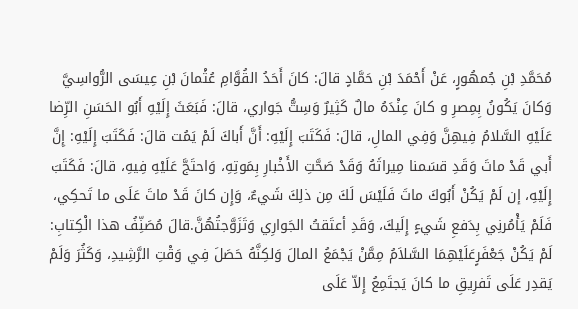مُحَمَّدِ بْنِ جُمهُورٍ، عَنْ أَحْمَدَ بْنِ حَمَّادٍ قالَ: كانَ أَحَدُ القُوَّامِ عُثْمانَ بْنِ عِيسَى الرُّواسِيَّ وَكانَ يَكُونُ بِمِصرِ و كانَ عِنْدَهُ مالٌ كَثِيرٌ وَسِتُّ جَواري، قالَ: فَبَعَثَ إِلَيْهِ أَبُو الحَسَنِ الرِّضا عَلَيْهِ السَّلامُ فِيهِنَّ وَفِي المالِ، قالَ: فَكَتَبَ إِلَيْهِ: أَنَّ أَباكَ لَمْ يَمُت قالَ: فَكَتَبَ إِلَيْهِ: إِنَّ أَبي قَدْ ماتَ وَقَدِ قسَمنا مِيراثَهُ وَقَدْ صَحَّتِ الأَخْبارِ بِمَوتِهِ، وَاحتَجَّ عَلَيْهِ فِيهِ، قالَ: فَكَتَبَ إِلَيْهِ، إن لَمْ يَكُنْ أَبُوكَ ماتَ فَلَيْسَ لَكَ مِن ذلِكَ شَيءٌ، وَإِن كانَ قَدْ ماتَ عَلَى ما تَحكِي، فَلَمْ يَأْمُرنِي بِدَفعِ شَيءٍ إِلَيكَ، وَقَدِ أعتَقتُ الجَوارِي وَتَزَوَّجتُهُنَّ.قالَ مُصَنِّفُ هذا الْكِتابِ: لَمْ يَكُنْ جَعْفَرٍعَلَيْهِمَا السَّلاَمُ مِمَّنْ يَجْمَعُ المالَ وَلكِنَّهُ حَصَلَ فِي وَقْتِ الرَّشِيدِ، وَكَثُرَ وَلَمْ يَقدِر عَلَى تَفرِيقِ ما كانَ يَجتَمِعُ إِلاّ عَلَى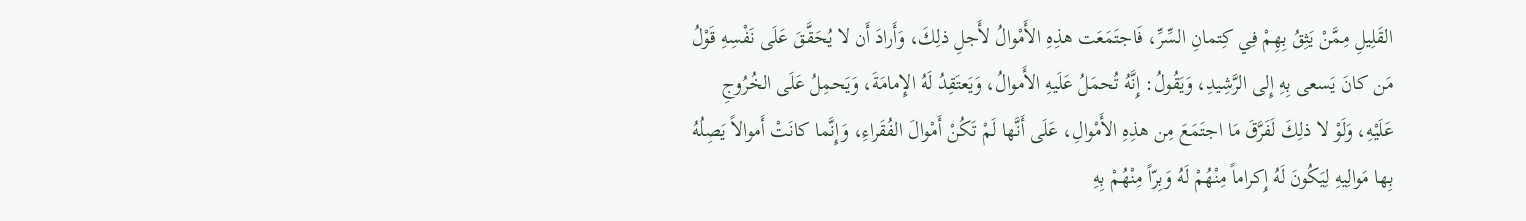القَلِيلِ مِمَّنْ يَثِقُ بِهِمْ فِي كِتمانِ السِّرِّ، فَاجتَمَعَت هذِهِ الأَمْوالُ لأَجلِ ذلِكَ، وَأَرادَ أَن لا يُحَقَّقَ عَلَى نَفْسِهِ قَوْلُ مَن كانَ يَسعى بِهِ إِلى الرَّشِيدِ، وَيَقُولُ: إِنَّهُ تُحمَلُ عَلَيهِ الأَموالُ، وَيَعتَقِدُ لَهُ الإِمامَةَ، وَيَحمِلُ عَلَى الخُرُوجِ عَلَيْهِ، وَلَوْ لا ذلِكَ لَفَرَّقَ مَا اجتَمَعَ مِن هذِهِ الأَمْوالِ، عَلَى أَنَّها لَمْ تَكُنْ أَمْوالَ الفُقَراءِ، وَإِنَّما كانَتْ أَموالاً يَصِلُهُ بِها مَوالِيهِ لِيَكُونَ لَهُ إِكراماً مِنْهُمْ لَهُ وَبِرّاً مِنْهُمْ بِهِ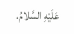عَلَيْهِ السَّلامُ.